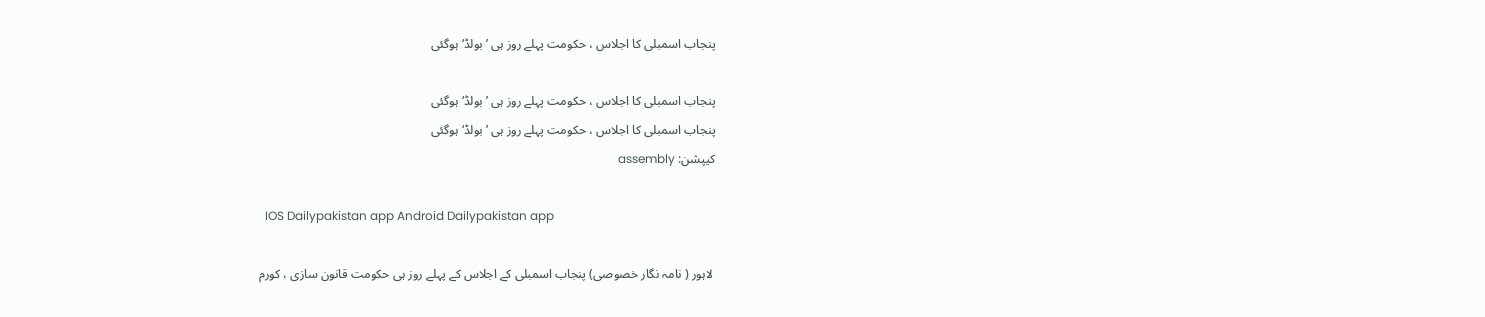پنجاب اسمبلی کا اجلاس ، حکومت پہلے روز ہی ’بولڈ‘ ہوگئی

پنجاب اسمبلی کا اجلاس ، حکومت پہلے روز ہی ’بولڈ‘ ہوگئی
پنجاب اسمبلی کا اجلاس ، حکومت پہلے روز ہی ’بولڈ‘ ہوگئی
کیپشن: assembly

  IOS Dailypakistan app Android Dailypakistan app

 لاہور ( نامہ نگار خصوصی) پنجاب اسمبلی کے اجلاس کے پہلے روز ہی حکومت قانون سازی ، کورم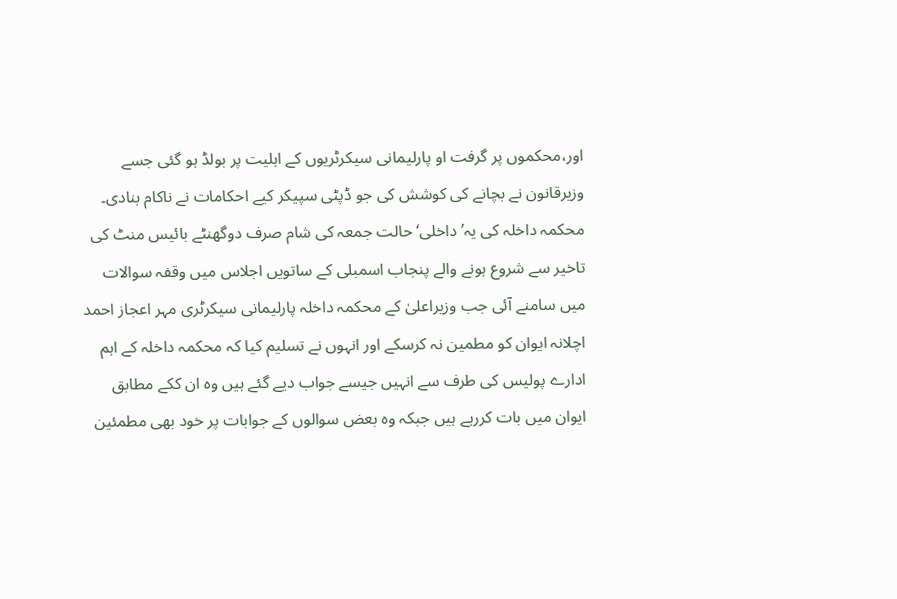اور،محکموں پر گرفت او پارلیمانی سیکرٹریوں کے اہلیت پر بولڈ ہو گئی جسے وزیرقانون نے بچانے کی کوشش کی جو ڈپٹی سپیکر کیے احکامات نے ناکام بنادی۔ محکمہ داخلہ کی یہ’ داخلی‘ حالت جمعہ کی شام صرف دوگھنٹے بائیس منٹ کی تاخیر سے شروع ہونے والے پنجاب اسمبلی کے ساتویں اجلاس میں وقفہ سوالات میں سامنے آئی جب وزیراعلیٰ کے محکمہ داخلہ پارلیمانی سیکرٹری مہر اعجاز احمد اچلانہ ایوان کو مطمین نہ کرسکے اور انہوں نے تسلیم کیا کہ محکمہ داخلہ کے اہم ادارے پولیس کی طرف سے انہیں جیسے جواب دیے گئے ہیں وہ ان ککے مطابق ایوان میں بات کررہے ہیں جبکہ وہ بعض سوالوں کے جوابات پر خود بھی مطمئین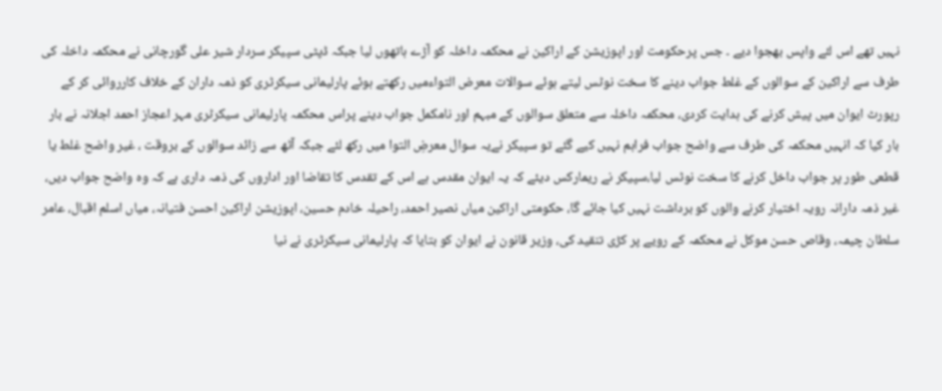نہیں تھے اس لئے واپس بھجوا دیے ۔ جس پرحکومت اور اپوزیشن کے اراکین نے محکمہ داخلہ کو آڑے ہاتھوں لیا جبکہ ڈپٹی سپیکر سردار شیر علی گورچانی نے محکمہ داخلہ کی طرف سے اراکین کے سوالوں کے غلط جواب دینے کا سخت نوٹس لیتے ہوئے سوالات معرض التواءمیں رکھتے ہوئے پارلیمانی سیکرٹری کو ذمہ داران کے خلاف کارروائی کر کے رپورٹ ایوان میں پیش کرنے کی ہدایت کردی، محکمہ داخلہ سے متعلق سوالوں کے مبہم اور نامکمل جواب دینے پراس محکمہ پارلیمانی سیکرٹری مہر اعجاز احمد اجلانہ نے بار بار کیا کہ انہیں محکمہ کی طرف سے واضح جواب فراہم نہیں کیے گئے تو سپیکر نےیہ سوال معرضِ التوا میں رکھ لئے جبکہ آٹھ سے زائد سوالوں کے بروقت ، غیر واضح غلط یا قطعی طور پر جواب داخل کرنے کا سخت نوٹس لیا،سپیکر نے ریمارکس دیئے کہ یہ ایوان مقدس ہے اس کے تقدس کا تقاضا اور اداروں کی ذمہ داری ہے کہ وہ واضح جواب دیں، غیر ذمہ دارانہ رویہ اختیار کرنے والوں کو برداشت نہیں کیا جائے گا، حکومتی اراکین میاں نصیر احمد، راحیلہ خادم حسین، اپوزیشن اراکین احسن فتیانہ، میاں اسلم اقبال، عامر سلطان چیمہ، وقاص حسن موکل نے محکمہ کے رویے پر کڑی تنقید کی، وزیر قانون نے ایوان کو بتایا کہ پارلیمانی سیکرٹری نے نیا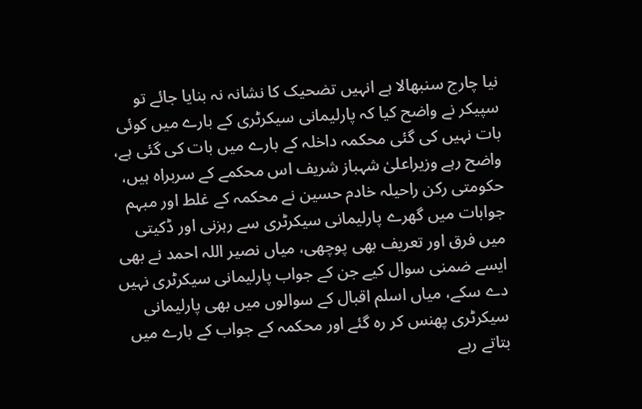نیا چارج سنبھالا ہے انہیں تضحیک کا نشانہ نہ بنایا جائے تو سپیکر نے واضح کیا کہ پارلیمانی سیکرٹری کے بارے میں کوئی بات نہیں کی گئی محکمہ داخلہ کے بارے میں بات کی گئی ہے، واضح رہے وزیراعلیٰ شہباز شریف اس محکمے کے سربراہ ہیں، حکومتی رکن راحیلہ خادم حسین نے محکمہ کے غلط اور مبہم جوابات میں گھرے پارلیمانی سیکرٹری سے رہزنی اور ڈکیتی میں فرق اور تعریف بھی پوچھی، میاں نصیر اللہ احمد نے بھی ایسے ضمنی سوال کیے جن کے جواب پارلیمانی سیکرٹری نہیں دے سکے، میاں اسلم اقبال کے سوالوں میں بھی پارلیمانی سیکرٹری پھنس کر رہ گئے اور محکمہ کے جواب کے بارے میں بتاتے رہے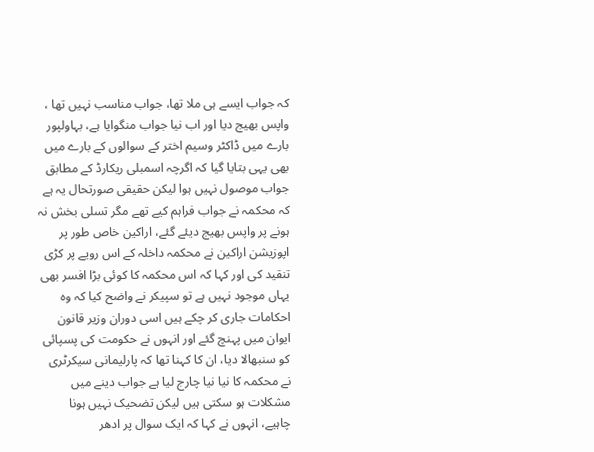کہ جواب ایسے ہی ملا تھا، جواب مناسب نہیں تھا ، واپس بھیج دیا اور اب نیا جواب منگوایا ہے، بہاولپور بارے میں ڈاکٹر وسیم اختر کے سوالوں کے بارے میں بھی یہی بتایا گیا کہ اگرچہ اسمبلی ریکارڈ کے مطابق جواب موصول نہیں ہوا لیکن حقیقی صورتحال یہ ہے کہ محکمہ نے جواب فراہم کیے تھے مگر تسلی بخش نہ ہونے پر واپس بھیج دیئے گئے، اراکین خاص طور پر اپوزیشن اراکین نے محکمہ داخلہ کے اس رویے پر کڑی تنقید کی اور کہا کہ اس محکمہ کا کوئی بڑا افسر بھی یہاں موجود نہیں ہے تو سپیکر نے واضح کیا کہ وہ احکامات جاری کر چکے ہیں اسی دوران وزیر قانون ایوان میں پہنچ گئے اور انہوں نے حکومت کی پسپائی کو سنبھالا دیا، ان کا کہنا تھا کہ پارلیمانی سیکرٹری نے محکمہ کا نیا نیا چارج لیا ہے جواب دینے میں مشکلات ہو سکتی ہیں لیکن تضحیک نہیں ہونا چاہیے، انہوں نے کہا کہ ایک سوال پر ادھر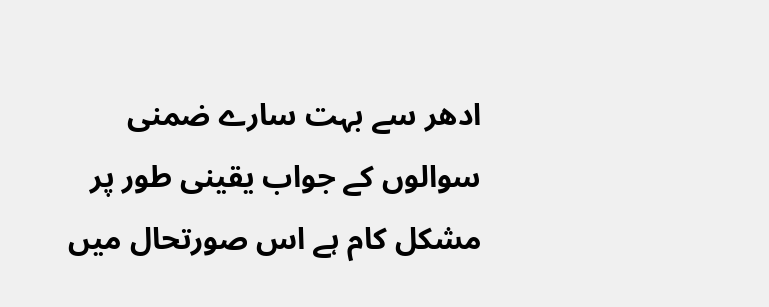ادھر سے بہت سارے ضمنی سوالوں کے جواب یقینی طور پر مشکل کام ہے اس صورتحال میں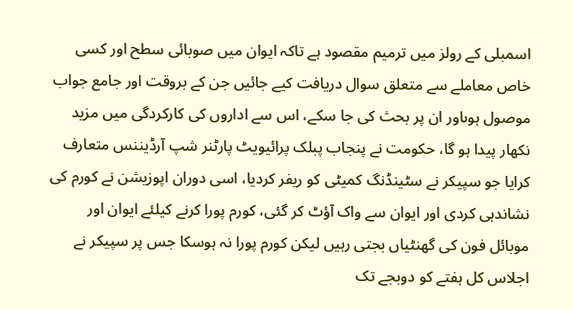اسمبلی کے رولز میں ترمیم مقصود ہے تاکہ ایوان میں صوبائی سطح اور کسی خاص معاملے سے متعلق سوال دریافت کیے جائیں جن کے بروقت اور جامع جواب موصول ہوںاور ان پر بحث کی جا سکے، اس سے اداروں کی کارکردگی میں مزید نکھار پیدا ہو گا، حکومت نے پنجاب پبلک پرائیویٹ پارٹنر شپ آرڈیننس متعارف کرایا جو سپیکر نے سٹینڈنگ کمیٹی کو ریفر کردیا، اسی دوران اپوزیشن نے کورم کی نشاندہی کردی اور ایوان سے واک آؤٹ کر گئی، کورم پورا کرنے کیلئے ایوان اور موبائل فون کی گھنٹیاں بجتی رہیں لیکن کورم پورا نہ ہوسکا جس پر سپیکر نے اجلاس کل ہفتے کو دوبجے تک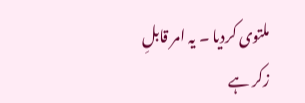ملتوی کردیا ۔ یہ امر قابلِ زکر ہے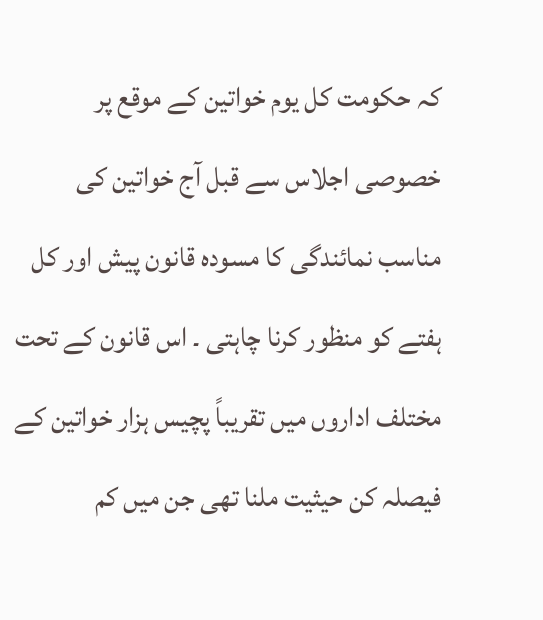کہ حکومت کل یوم خواتین کے موقع پر خصوصی اجلاس سے قبل آج خواتین کی مناسب نمائندگی کا مسودہ قانون پیش اور کل ہفتے کو منظور کرنا چاہتی ۔ اس قانون کے تحت مختلف اداروں میں تقریباً پچیس ہزار خواتین کے فیصلہ کن حیثیت ملنا تھی جن میں کم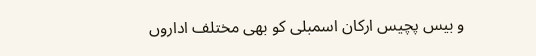و بیس پچیس ارکان اسمبلی کو بھی مختلف اداروں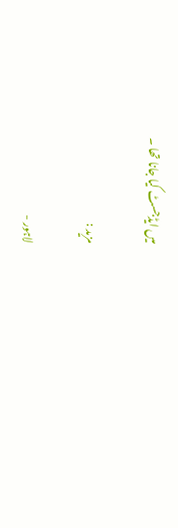میں ایڈجسٹ کیا جانا تھا ۔

مزید :

لاہور -